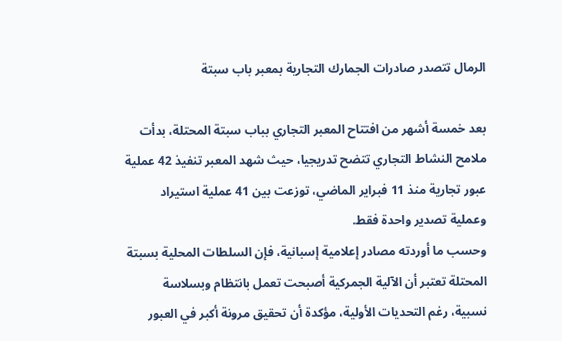الرمال تتصدر صادرات الجمارك التجارية بمعبر باب سبتة

بعد خمسة أشهر من افتتاح المعبر التجاري بباب سبتة المحتلة، بدأت ملامح النشاط التجاري تتضح تدريجيا، حيث شهد المعبر تنفيذ 42 عملية عبور تجارية منذ 11 فبراير الماضي، توزعت بين 41 عملية استيراد وعملية تصدير واحدة فقط.
وحسب ما أوردته مصادر إعلامية إسبانية، فإن السلطات المحلية بسبتة المحتلة تعتبر أن الآلية الجمركية أصبحت تعمل بانتظام وبسلاسة نسبية، رغم التحديات الأولية، مؤكدة أن تحقيق مرونة أكبر في العبور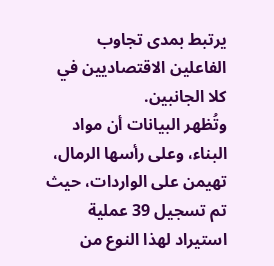يرتبط بمدى تجاوب الفاعلين الاقتصاديين في كلا الجانبين.
وتُظهر البيانات أن مواد البناء، وعلى رأسها الرمال، تهيمن على الواردات، حيث تم تسجيل 39 عملية استيراد لهذا النوع من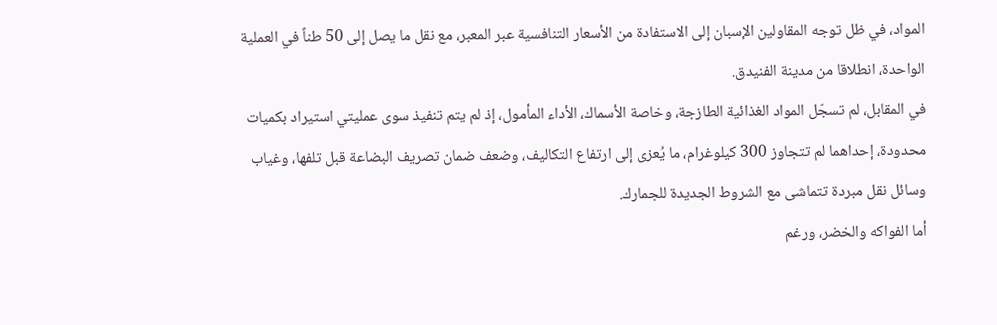المواد، في ظل توجه المقاولين الإسبان إلى الاستفادة من الأسعار التنافسية عبر المعبر، مع نقل ما يصل إلى 50 طناً في العملية الواحدة، انطلاقا من مدينة الفنيدق.
في المقابل، لم تسجّل المواد الغذائية الطازجة، وخاصة الأسماك، الأداء المأمول، إذ لم يتم تنفيذ سوى عمليتي استيراد بكميات محدودة، إحداهما لم تتجاوز 300 كيلوغرام، ما يُعزى إلى ارتفاع التكاليف، وضعف ضمان تصريف البضاعة قبل تلفها، وغياب وسائل نقل مبردة تتماشى مع الشروط الجديدة للجمارك.
أما الفواكه والخضر، ورغم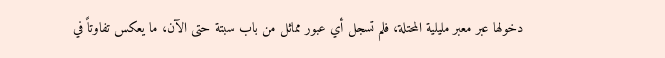دخولها عبر معبر مليلية المحتلة، فلم تسجل أي عبور مماثل من باب سبتة حتى الآن، ما يعكس تفاوتاً في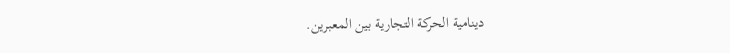دينامية الحركة التجارية بين المعبرين.